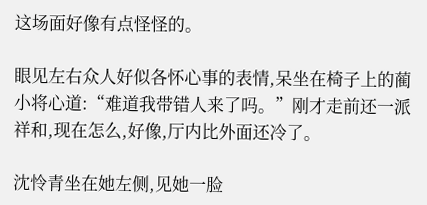这场面好像有点怪怪的。

眼见左右众人好似各怀心事的表情,呆坐在椅子上的蔺小将心道:“难道我带错人来了吗。”刚才走前还一派祥和,现在怎么,好像,厅内比外面还冷了。

沈怜青坐在她左侧,见她一脸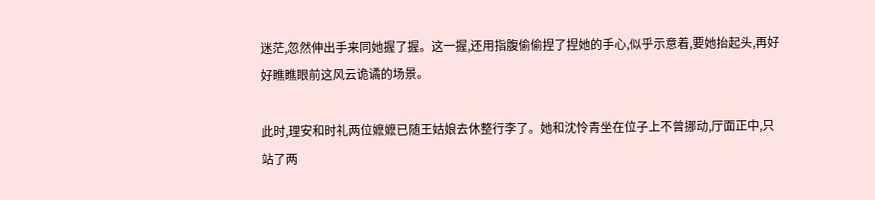迷茫,忽然伸出手来同她握了握。这一握,还用指腹偷偷捏了捏她的手心,似乎示意着,要她抬起头,再好好瞧瞧眼前这风云诡谲的场景。

此时,理安和时礼两位嬷嬷已随王姑娘去休整行李了。她和沈怜青坐在位子上不曾挪动,厅面正中,只站了两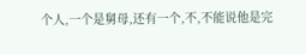个人,一个是舅母,还有一个,不,不能说他是完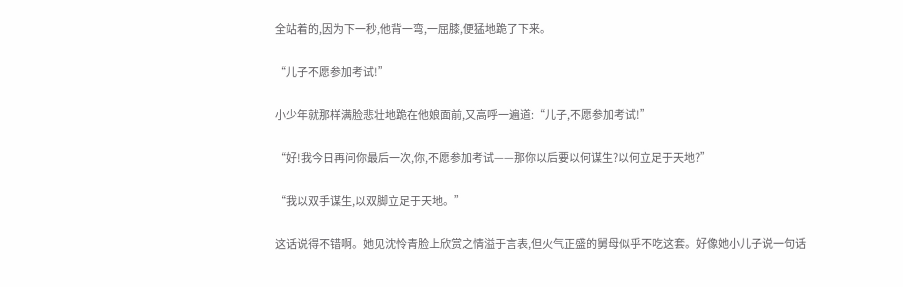全站着的,因为下一秒,他背一弯,一屈膝,便猛地跪了下来。

“儿子不愿参加考试!”

小少年就那样满脸悲壮地跪在他娘面前,又高呼一遍道:“儿子,不愿参加考试!”

“好!我今日再问你最后一次,你,不愿参加考试——那你以后要以何谋生?以何立足于天地?”

“我以双手谋生,以双脚立足于天地。”

这话说得不错啊。她见沈怜青脸上欣赏之情溢于言表,但火气正盛的舅母似乎不吃这套。好像她小儿子说一句话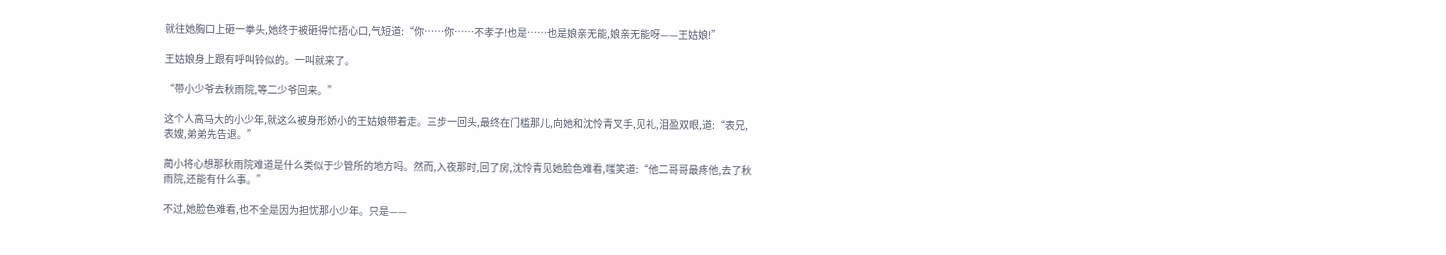就往她胸口上砸一拳头,她终于被砸得忙捂心口,气短道:“你……你……不孝子!也是……也是娘亲无能,娘亲无能呀——王姑娘!”

王姑娘身上跟有呼叫铃似的。一叫就来了。

“带小少爷去秋雨院,等二少爷回来。”

这个人高马大的小少年,就这么被身形娇小的王姑娘带着走。三步一回头,最终在门槛那儿,向她和沈怜青叉手,见礼,泪盈双眼,道:“表兄,表嫂,弟弟先告退。”

蔺小将心想那秋雨院难道是什么类似于少管所的地方吗。然而,入夜那时,回了房,沈怜青见她脸色难看,嗤笑道:“他二哥哥最疼他,去了秋雨院,还能有什么事。”

不过,她脸色难看,也不全是因为担忧那小少年。只是——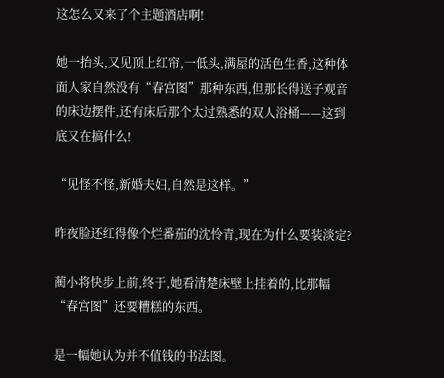这怎么又来了个主题酒店啊!

她一抬头,又见顶上红帘,一低头,满屋的活色生香,这种体面人家自然没有“春宫图”那种东西,但那长得送子观音的床边摆件,还有床后那个太过熟悉的双人浴桶——这到底又在搞什么!

“见怪不怪,新婚夫妇,自然是这样。”

昨夜脸还红得像个烂番茄的沈怜青,现在为什么要装淡定?

蔺小将快步上前,终于,她看清楚床壁上挂着的,比那幅“春宫图”还要糟糕的东西。

是一幅她认为并不值钱的书法图。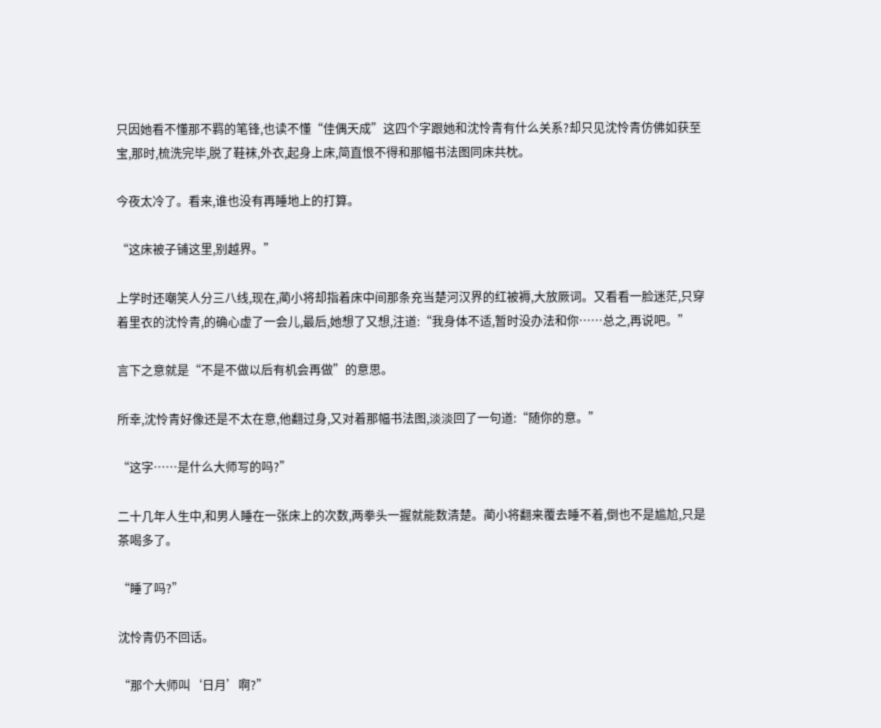只因她看不懂那不羁的笔锋,也读不懂“佳偶天成”这四个字跟她和沈怜青有什么关系?却只见沈怜青仿佛如获至宝,那时,梳洗完毕,脱了鞋袜,外衣,起身上床,简直恨不得和那幅书法图同床共枕。

今夜太冷了。看来,谁也没有再睡地上的打算。

“这床被子铺这里,别越界。”

上学时还嘲笑人分三八线,现在,蔺小将却指着床中间那条充当楚河汉界的红被褥,大放厥词。又看看一脸迷茫,只穿着里衣的沈怜青,的确心虚了一会儿,最后,她想了又想,注道:“我身体不适,暂时没办法和你……总之,再说吧。”

言下之意就是“不是不做以后有机会再做”的意思。

所幸,沈怜青好像还是不太在意,他翻过身,又对着那幅书法图,淡淡回了一句道:“随你的意。”

“这字……是什么大师写的吗?”

二十几年人生中,和男人睡在一张床上的次数,两拳头一握就能数清楚。蔺小将翻来覆去睡不着,倒也不是尴尬,只是茶喝多了。

“睡了吗?”

沈怜青仍不回话。

“那个大师叫‘日月’啊?”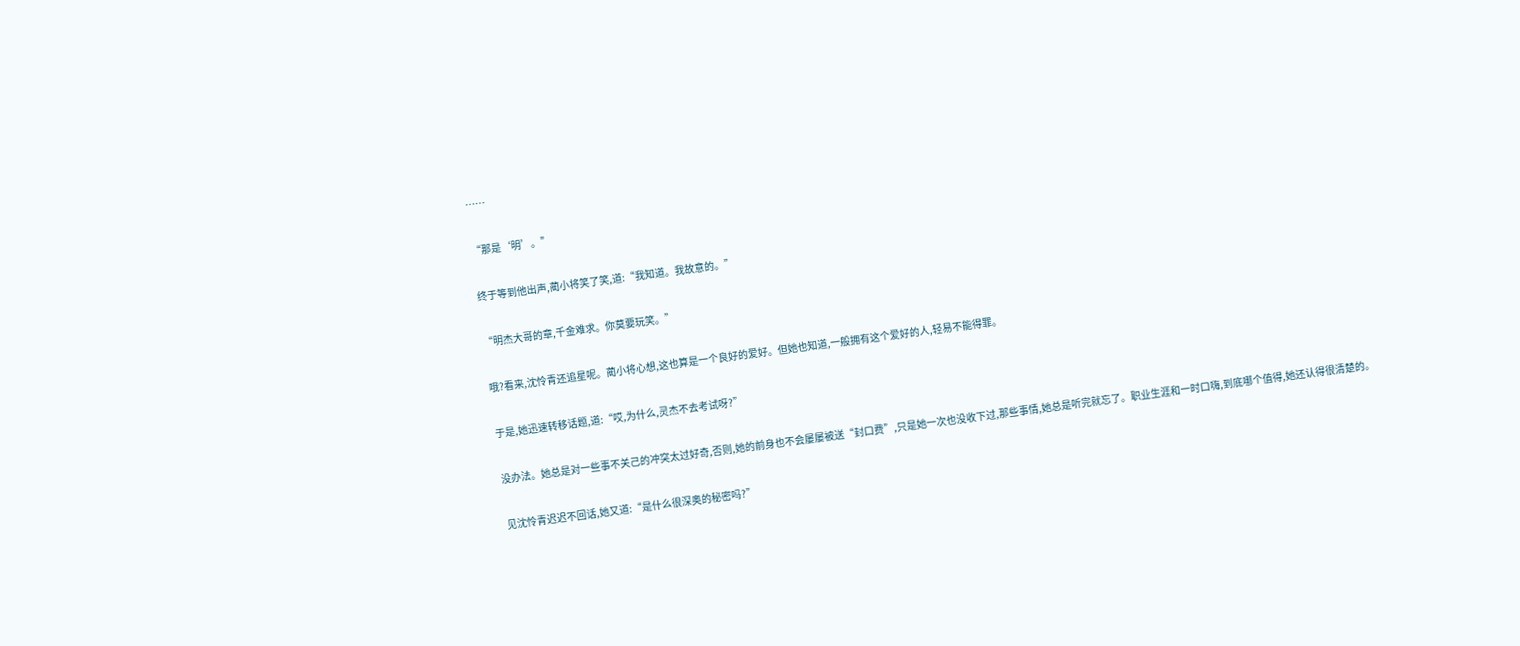……

“那是‘明’。”

终于等到他出声,蔺小将笑了笑,道:“我知道。我故意的。”

“明杰大哥的章,千金难求。你莫要玩笑。”

哦?看来,沈怜青还追星呢。蔺小将心想,这也算是一个良好的爱好。但她也知道,一般拥有这个爱好的人,轻易不能得罪。

于是,她迅速转移话题,道:“哎,为什么,灵杰不去考试呀?”

没办法。她总是对一些事不关己的冲突太过好奇,否则,她的前身也不会屡屡被送“封口费”,只是她一次也没收下过,那些事情,她总是听完就忘了。职业生涯和一时口嗨,到底哪个值得,她还认得很清楚的。

见沈怜青迟迟不回话,她又道:“是什么很深奥的秘密吗?”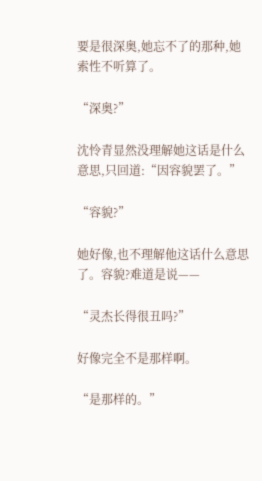要是很深奥,她忘不了的那种,她索性不听算了。

“深奥?”

沈怜青显然没理解她这话是什么意思,只回道:“因容貌罢了。”

“容貌?”

她好像,也不理解他这话什么意思了。容貌?难道是说——

“灵杰长得很丑吗?”

好像完全不是那样啊。

“是那样的。”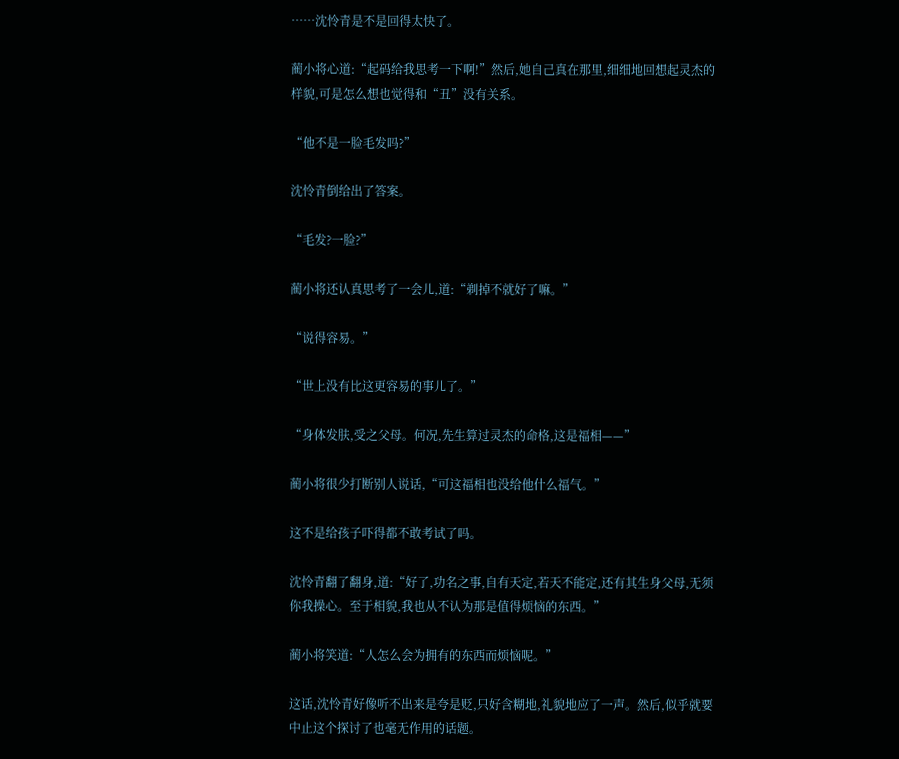……沈怜青是不是回得太快了。

蔺小将心道:“起码给我思考一下啊!”然后,她自己真在那里,细细地回想起灵杰的样貌,可是怎么想也觉得和“丑”没有关系。

“他不是一脸毛发吗?”

沈怜青倒给出了答案。

“毛发?一脸?”

蔺小将还认真思考了一会儿,道:“剃掉不就好了嘛。”

“说得容易。”

“世上没有比这更容易的事儿了。”

“身体发肤,受之父母。何况,先生算过灵杰的命格,这是福相——”

蔺小将很少打断别人说话,“可这福相也没给他什么福气。”

这不是给孩子吓得都不敢考试了吗。

沈怜青翻了翻身,道:“好了,功名之事,自有天定,若天不能定,还有其生身父母,无须你我操心。至于相貌,我也从不认为那是值得烦恼的东西。”

蔺小将笑道:“人怎么会为拥有的东西而烦恼呢。”

这话,沈怜青好像听不出来是夸是贬,只好含糊地,礼貌地应了一声。然后,似乎就要中止这个探讨了也毫无作用的话题。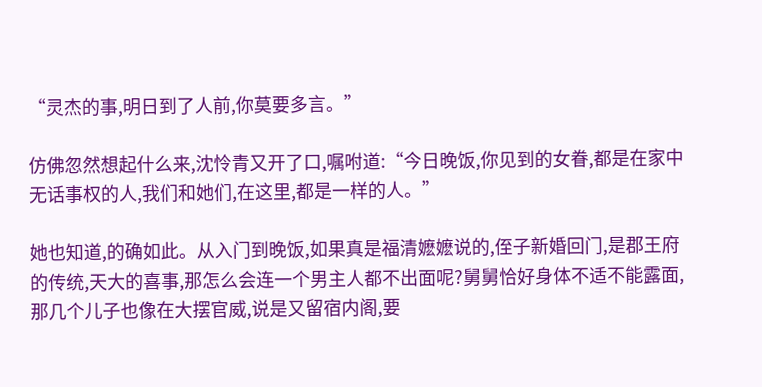“灵杰的事,明日到了人前,你莫要多言。”

仿佛忽然想起什么来,沈怜青又开了口,嘱咐道:“今日晚饭,你见到的女眷,都是在家中无话事权的人,我们和她们,在这里,都是一样的人。”

她也知道,的确如此。从入门到晚饭,如果真是福清嬷嬷说的,侄子新婚回门,是郡王府的传统,天大的喜事,那怎么会连一个男主人都不出面呢?舅舅恰好身体不适不能露面,那几个儿子也像在大摆官威,说是又留宿内阁,要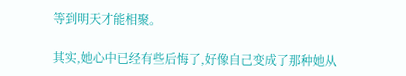等到明天才能相聚。

其实,她心中已经有些后悔了,好像自己变成了那种她从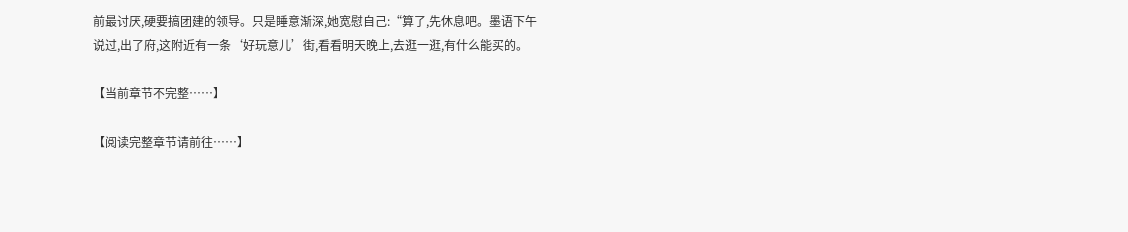前最讨厌,硬要搞团建的领导。只是睡意渐深,她宽慰自己:“算了,先休息吧。墨语下午说过,出了府,这附近有一条‘好玩意儿’街,看看明天晚上,去逛一逛,有什么能买的。

【当前章节不完整……】

【阅读完整章节请前往……】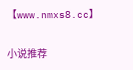【www.nmxs8.cc】

小说推荐